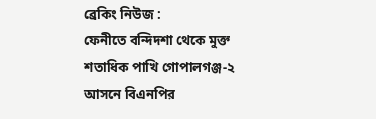ব্রেকিং নিউজ :
ফেনীতে বন্দিদশা থেকে মুক্ত শতাধিক পাখি গোপালগঞ্জ-২ আসনে বিএনপির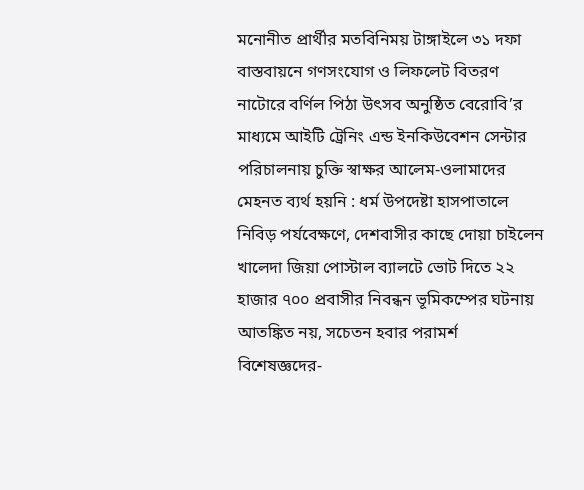মনোনীত প্রার্থীর মতবিনিময় টাঙ্গাইলে ৩১ দফা বাস্তবায়নে গণসংযোগ ও লিফলেট বিতরণ নাটোরে বর্ণিল পিঠা উৎসব অনুষ্ঠিত বেরোবি’র মাধ্যমে আইটি ট্রেনিং এন্ড ইনকিউবেশন সেন্টার পরিচালনায় চুক্তি স্বাক্ষর আলেম-ওলামাদের মেহনত ব্যর্থ হয়নি : ধর্ম উপদেষ্টা হাসপাতালে নিবিড় পর্যবেক্ষণে, দেশবাসীর কাছে দোয়া চাইলেন খালেদা জিয়া পোস্টাল ব্যালটে ভোট দিতে ২২ হাজার ৭০০ প্রবাসীর নিবন্ধন ভূমিকম্পের ঘটনায় আতঙ্কিত নয়, সচেতন হবার পরামর্শ বিশেষজ্ঞদের-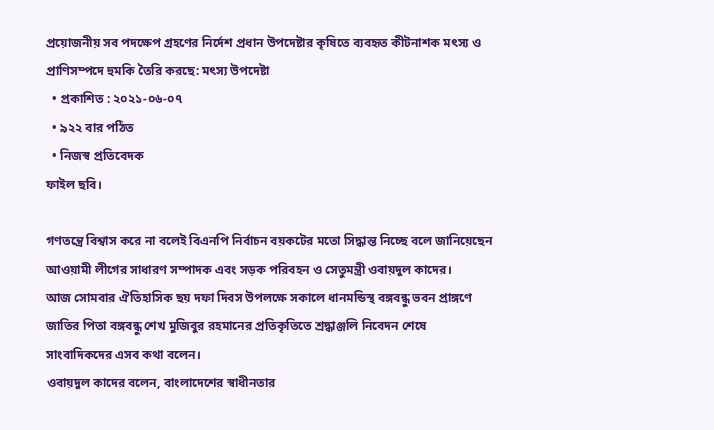প্রয়োজনীয় সব পদক্ষেপ গ্রহণের নির্দেশ প্রধান উপদেষ্টার কৃষিতে ব্যবহৃত কীটনাশক মৎস্য ও প্রাণিসম্পদে হুমকি তৈরি করছে: মৎস্য উপদেষ্টা
  • প্রকাশিত : ২০২১-০৬-০৭
  • ৯২২ বার পঠিত
  • নিজস্ব প্রতিবেদক
ফাইল ছবি।

গণতন্ত্রে বিশ্বাস করে না বলেই বিএনপি নির্বাচন বয়কটের মতো সিদ্ধান্ত নিচ্ছে বলে জানিয়েছেন আওয়ামী লীগের সাধারণ সম্পাদক এবং সড়ক পরিবহন ও সেতুমন্ত্রী ওবায়দুল কাদের।
আজ সোমবার ঐতিহাসিক ছয় দফা দিবস উপলক্ষে সকালে ধানমন্ডিস্থ বঙ্গবন্ধু ভবন প্রাঙ্গণে জাতির পিতা বঙ্গবন্ধু শেখ মুজিবুর রহমানের প্রতিকৃতিতে শ্রদ্ধাঞ্জলি নিবেদন শেষে সাংবাদিকদের এসব কথা বলেন।
ওবায়দুল কাদের বলেন, বাংলাদেশের স্বাধীনতার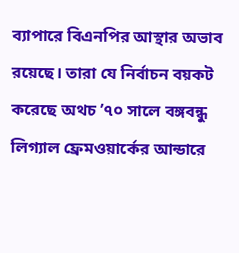ব্যাপারে বিএনপির আস্থার অভাব রয়েছে। তারা যে নির্বাচন বয়কট করেছে অথচ ’৭০ সালে বঙ্গবন্ধু লিগ্যাল ফ্রেমওয়ার্কের আন্ডারে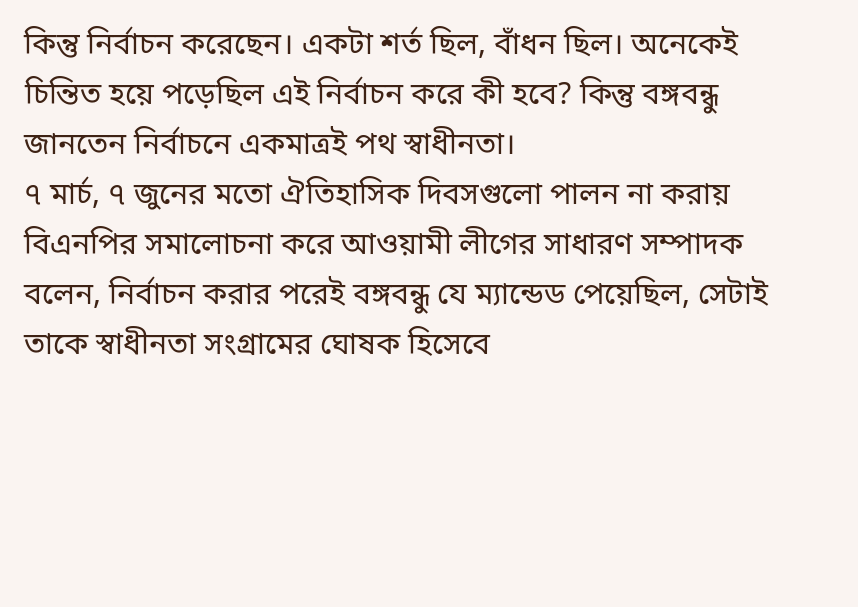কিন্তু নির্বাচন করেছেন। একটা শর্ত ছিল, বাঁধন ছিল। অনেকেই চিন্তিত হয়ে পড়েছিল এই নির্বাচন করে কী হবে? কিন্তু বঙ্গবন্ধু জানতেন নির্বাচনে একমাত্রই পথ স্বাধীনতা।
৭ মার্চ, ৭ জুনের মতো ঐতিহাসিক দিবসগুলো পালন না করায় বিএনপির সমালোচনা করে আওয়ামী লীগের সাধারণ সম্পাদক বলেন, নির্বাচন করার পরেই বঙ্গবন্ধু যে ম্যান্ডেড পেয়েছিল, সেটাই তাকে স্বাধীনতা সংগ্রামের ঘোষক হিসেবে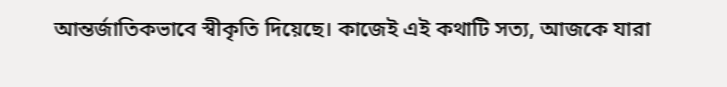আন্তর্জাতিকভাবে স্বীকৃতি দিয়েছে। কাজেই এই কথাটি সত্য, আজকে যারা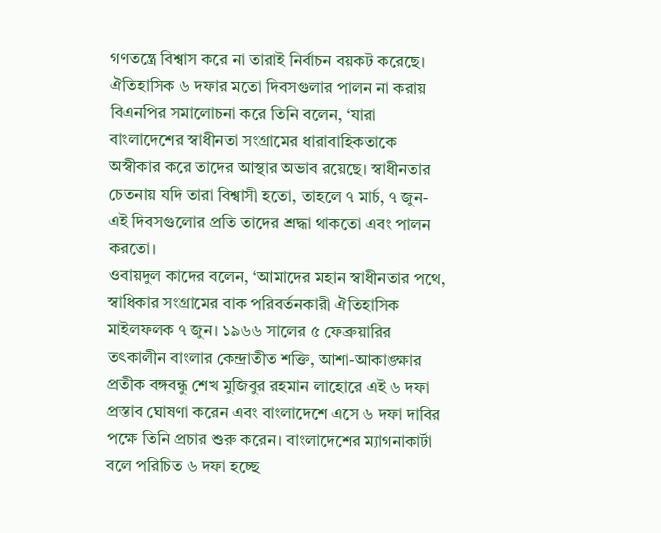গণতন্ত্রে বিশ্বাস করে না তারাই নির্বাচন বয়কট করেছে।
ঐতিহাসিক ৬ দফার মতো দিবসগুলার পালন না করায় বিএনপির সমালোচনা করে তিনি বলেন, ‘যারা বাংলাদেশের স্বাধীনতা সংগ্রামের ধারাবাহিকতাকে অস্বীকার করে তাদের আস্থার অভাব রয়েছে। স্বাধীনতার চেতনায় যদি তারা বিশ্বাসী হতো, তাহলে ৭ মার্চ, ৭ জুন-এই দিবসগুলোর প্রতি তাদের শ্রদ্ধা থাকতো এবং পালন করতো।
ওবায়দুল কাদের বলেন, ‘আমাদের মহান স্বাধীনতার পথে, স্বাধিকার সংগ্রামের বাক পরিবর্তনকারী ঐতিহাসিক মাইলফলক ৭ জুন। ১৯৬৬ সালের ৫ ফেব্রুয়ারির তৎকালীন বাংলার কেন্দ্রাতীত শক্তি, আশা-আকাঙ্ক্ষার প্রতীক বঙ্গবন্ধু শেখ মুজিবুর রহমান লাহোরে এই ৬ দফা প্রস্তাব ঘোষণা করেন এবং বাংলাদেশে এসে ৬ দফা দাবির পক্ষে তিনি প্রচার শুরু করেন। বাংলাদেশের ম্যাগনাকার্টা বলে পরিচিত ৬ দফা হচ্ছে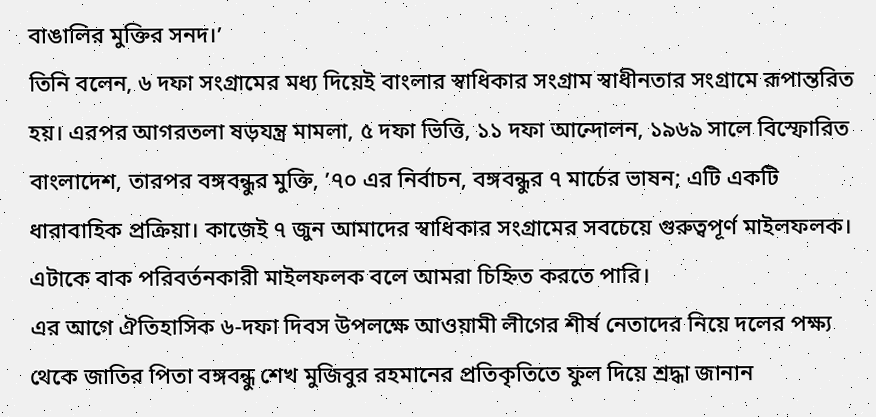বাঙালির মুক্তির সনদ।’
তিনি বলেন, ৬ দফা সংগ্রামের মধ্য দিয়েই বাংলার স্বাধিকার সংগ্রাম স্বাধীনতার সংগ্রামে রূপান্তরিত হয়। এরপর আগরতলা ষড়যন্ত্র মামলা, ৫ দফা ভিত্তি, ১১ দফা আন্দোলন, ১৯৬৯ সালে বিস্ফোরিত বাংলাদেশ, তারপর বঙ্গবন্ধুর মুক্তি, ’৭০ এর নির্বাচন, বঙ্গবন্ধুর ৭ মার্চের ভাষন; এটি একটি ধারাবাহিক প্রক্রিয়া। কাজেই ৭ জুন আমাদের স্বাধিকার সংগ্রামের সবচেয়ে গুরুত্বপূর্ণ মাইলফলক। এটাকে বাক পরিবর্তনকারী মাইলফলক বলে আমরা চিহ্নিত করতে পারি।
এর আগে ঐতিহাসিক ৬-দফা দিবস উপলক্ষে আওয়ামী লীগের শীর্ষ নেতাদের নিয়ে দলের পক্ষ্য থেকে জাতির পিতা বঙ্গবন্ধু শেখ মুজিবুর রহমানের প্রতিকৃতিতে ফুল দিয়ে শ্রদ্ধা জানান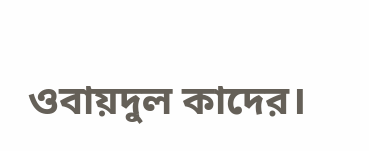ওবায়দুল কাদের।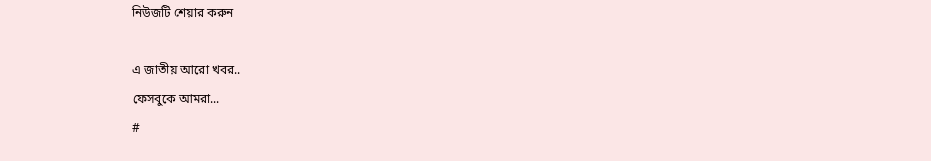নিউজটি শেয়ার করুন

এ জাতীয় আরো খবর..
ফেসবুকে আমরা...
#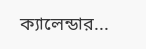ক্যালেন্ডার...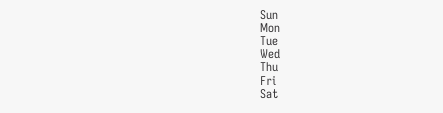Sun
Mon
Tue
Wed
Thu
Fri
Sat